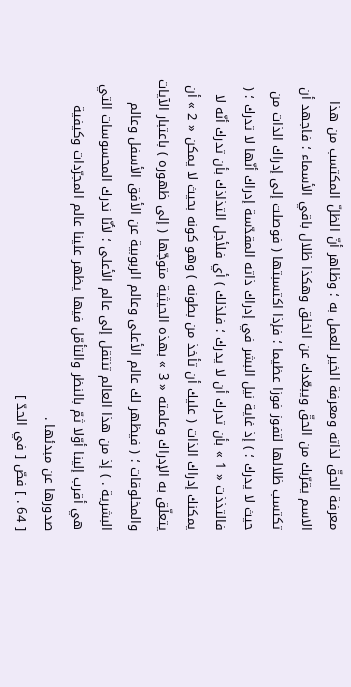معرفة الحقّ لذاته ومعرفة الخير للعمل به ؛ وظاهر أنّ الظلّ المكتسب من هذا الاسم يقرّبك من الحقّ ويبعّدك عن الخلق وهكذا ظلال باقي الأسماء ؛ فاجهد أن تكتسب ظلالها لتفوز فوزا عظيما ؛ فإذا اكتسبتها ( فوصلت إلى إدراك الذات من حيث لا يدرك ؛ ) إذ غاية نيل البشر في إدراك ذاته المقدّسة إدراك أنّها لا تدرك ؛ ( فالتذذت « 1 » بأن تدرك أن لا يدرك ؛ فلذلك ) أي فلأجل التذاذك بأن تدرك أنّه لا يمكنك إدراك الذات ( عليك أن تأخذ من بطونه ) وهو كونه بحيث لا يمكن « 2 » أن يتعلّق به الإدراك وعلمته « 3 » بهذه الحيثية متوجّها ( إلى ظهوره ) باعتبار الآيات والمخلوقات ؛ ( فيظهر لك عالم الأعلى وعالم الربوبية عن الأفق الأسفل وعالم البشرية . ) إذ من هذا العالم تنتقل إلى عالم الأعلى ؛ لأنّا ندرك المحسوسات التي هي أقرب إلينا أوّلا ثمّ بالنظر والتأمّل فيها يظهر علينا عالم المجرّدات وكيفية صدورها عن مبدئها .
[ 64 . ] فصّ [ في الحدّ ]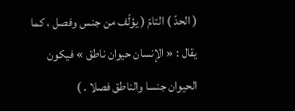( الحدّ ) التامّ ( يؤلّف من جنس وفصل ، كما يقال : « الإنسان حيوان ناطق » فيكون الحيوان جنسا والناطق فصلا . )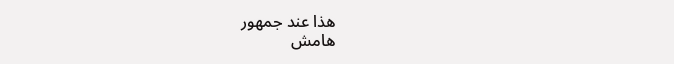هذا عند جمهور
هامش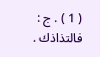( 1 ) . ج : فالتذاذك .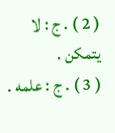( 2 ) . ج : لا يتمكن .
( 3 ) . ج : علمه .